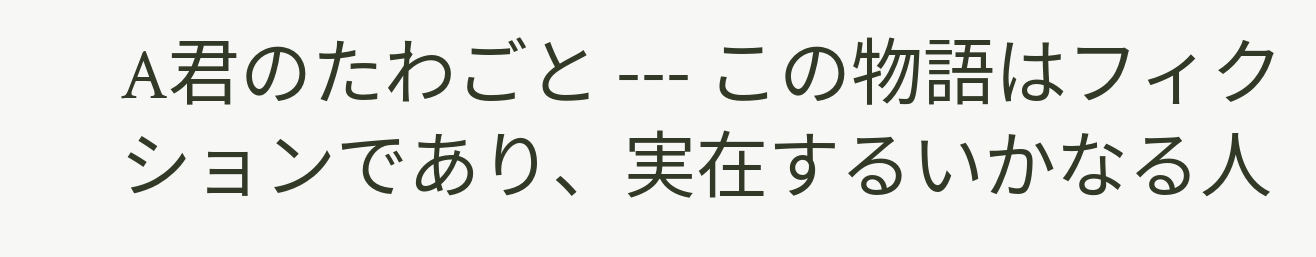A君のたわごと --- この物語はフィクションであり、実在するいかなる人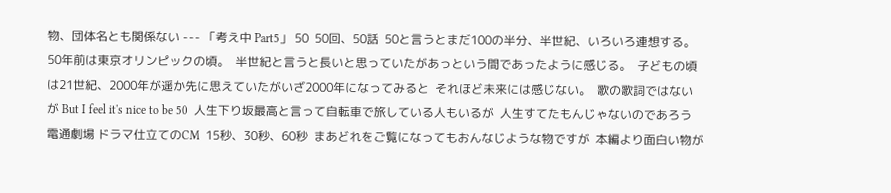物、団体名とも関係ない --- 「考え中 Part5」 50  50回、50話  50と言うとまだ100の半分、半世紀、いろいろ連想する。  50年前は東京オリンピックの頃。  半世紀と言うと長いと思っていたがあっという間であったように感じる。  子どもの頃は21世紀、2000年が遥か先に思えていたがいざ2000年になってみると  それほど未来には感じない。  歌の歌詞ではないが But I feel it's nice to be 50  人生下り坂最高と言って自転車で旅している人もいるが  人生すてたもんじゃないのであろう 電通劇場 ドラマ仕立てのCM  15秒、30秒、60秒  まあどれをご覧になってもおんなじような物ですが  本編より面白い物が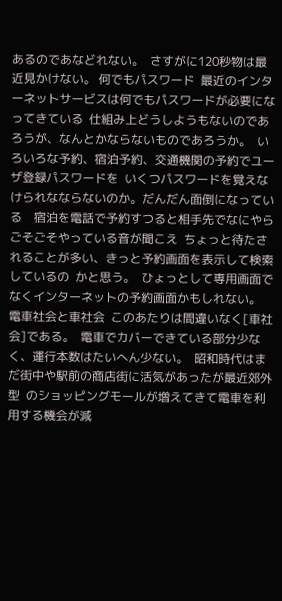あるのであなどれない。  さすがに120秒物は最近見かけない。 何でもパスワード  最近のインターネットサービスは何でもパスワードが必要になってきている  仕組み上どうしようもないのであろうが、なんとかならないものであろうか。  いろいろな予約、宿泊予約、交通機関の予約でユーザ登録パスワードを  いくつパスワードを覚えなけられなならないのか。だんだん面倒になっている    宿泊を電話で予約すつると相手先でなにやらごそごそやっている音が聞こえ  ちょっと待たされることが多い、きっと予約画面を表示して検索しているの  かと思う。  ひょっとして専用画面でなくインターネットの予約画面かもしれない。 電車社会と車社会  このあたりは間違いなく[車社会]である。  電車でカバーできている部分少なく、運行本数はたいへん少ない。  昭和時代はまだ街中や駅前の商店街に活気があったが最近郊外型  のショッピングモールが増えてきて電車を利用する機会が減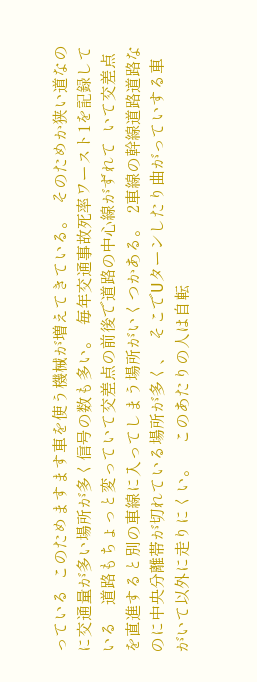っている  このためますます車を使う機械が増えてきている。  そのためか狭い道なのに交通量が多い場所が多く信号の数も多い。  毎年交通事故死率ワースト1を記録している    道路もちょっと変っていて交差点の前後で道路の中心線がずれて  いて交差点を直進すると別の車線に入ってしまう場所がいくつかある。  2車線の幹線道路道路なのに中央分離帯が切れている場所が多く、  そこでUターンしたり曲がっていする車がいて以外に走りにくい。    このあたりの人は自転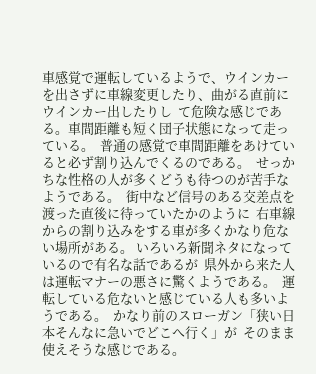車感覚で運転しているようで、ウインカー  を出さずに車線変更したり、曲がる直前にウインカー出したりし  て危険な感じである。車間距離も短く団子状態になって走っている。  普通の感覚で車間距離をあけていると必ず割り込んでくるのである。  せっかちな性格の人が多くどうも待つのが苦手なようである。  街中など信号のある交差点を渡った直後に待っていたかのように  右車線からの割り込みをする車が多くかなり危ない場所がある。 いろいろ新聞ネタになっているので有名な話であるが  県外から来た人は運転マナーの悪さに驚くようである。  運転している危ないと感じている人も多いようである。  かなり前のスローガン「狭い日本そんなに急いでどこへ行く」が  そのまま使えそうな感じである。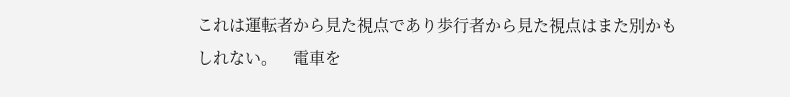これは運転者から見た視点であり歩行者から見た視点はまた別かもしれない。    電車を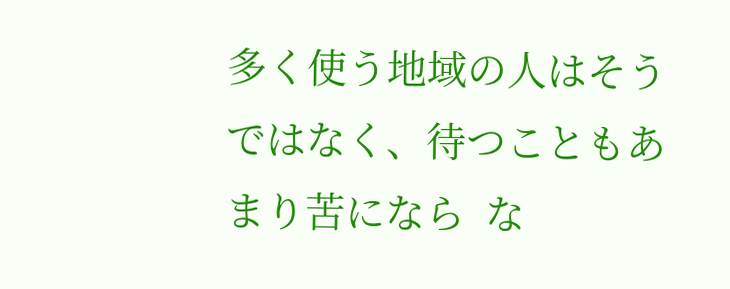多く使う地域の人はそうではなく、待つこともあまり苦になら  な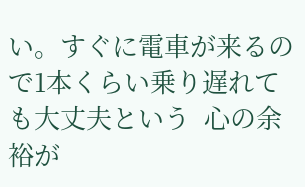い。すぐに電車が来るので1本くらい乗り遅れても大丈夫という  心の余裕が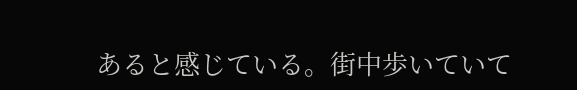あると感じている。街中歩いていて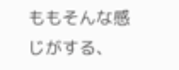ももそんな感じがする、